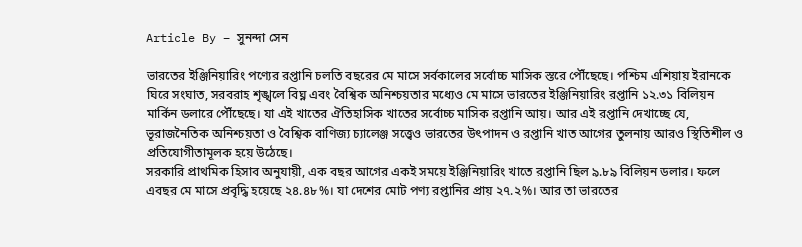Article By – সুনন্দা সেন

ভারতের ইঞ্জিনিয়ারিং পণ্যের রপ্তানি চলতি বছরের মে মাসে সর্বকালের সর্বোচ্চ মাসিক স্তরে পৌঁছেছে। পশ্চিম এশিয়ায় ইরানকে ঘিরে সংঘাত, সরবরাহ শৃঙ্খলে বিঘ্ন এবং বৈশ্বিক অনিশ্চয়তার মধ্যেও মে মাসে ভারতের ইঞ্জিনিয়ারিং রপ্তানি ১২.৩১ বিলিয়ন মার্কিন ডলারে পৌঁছেছে। যা এই খাতের ঐতিহাসিক খাতের সর্বোচ্চ মাসিক রপ্তানি আয়। আর এই রপ্তানি দেখাচ্ছে যে, ভূরাজনৈতিক অনিশ্চয়তা ও বৈশ্বিক বাণিজ্য চ্যালেঞ্জ সত্ত্বেও ভারতের উৎপাদন ও রপ্তানি খাত আগের তুলনায় আরও স্থিতিশীল ও প্রতিযোগীতামূলক হয়ে উঠেছে।
সরকারি প্রাথমিক হিসাব অনুযায়ী, এক বছর আগের একই সময়ে ইঞ্জিনিয়ারিং খাতে রপ্তানি ছিল ৯.৮৯ বিলিয়ন ডলার। ফলে এবছর মে মাসে প্রবৃদ্ধি হয়েছে ২৪.৪৮%। যা দেশের মোট পণ্য রপ্তানির প্রায় ২৭.২%। আর তা ভারতের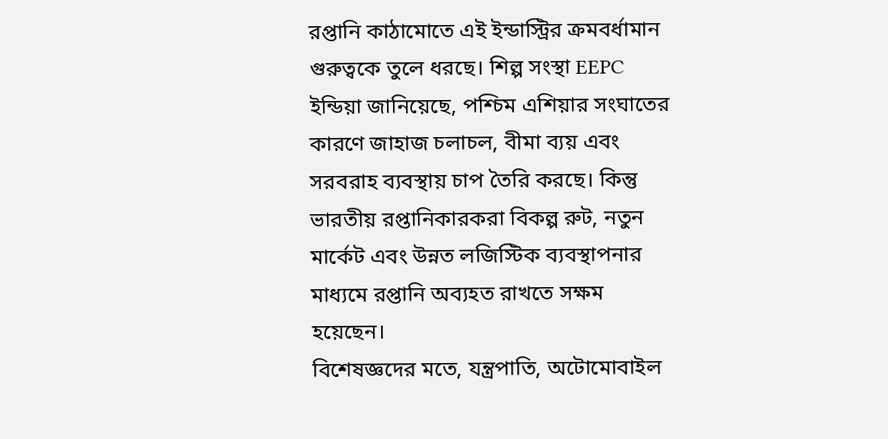রপ্তানি কাঠামোতে এই ইন্ডাস্ট্রির ক্রমবর্ধামান গুরুত্বকে তুলে ধরছে। শিল্প সংস্থা EEPC ইন্ডিয়া জানিয়েছে, পশ্চিম এশিয়ার সংঘাতের কারণে জাহাজ চলাচল, বীমা ব্যয় এবং সরবরাহ ব্যবস্থায় চাপ তৈরি করছে। কিন্তু ভারতীয় রপ্তানিকারকরা বিকল্প রুট, নতুন মার্কেট এবং উন্নত লজিস্টিক ব্যবস্থাপনার মাধ্যমে রপ্তানি অব্যহত রাখতে সক্ষম হয়েছেন।
বিশেষজ্ঞদের মতে, যন্ত্রপাতি, অটোমোবাইল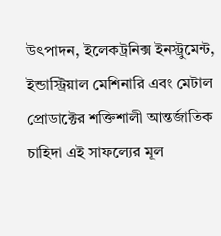উৎপাদন, ইলেকট্রনিক্স ইনস্ট্রুমেন্ট, ইন্ডাস্ট্রিয়াল মেশিনারি এবং মেটাল প্রোডাক্টের শক্তিশালী আন্তর্জাতিক চাহিদা এই সাফল্যের মূল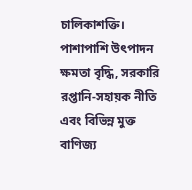চালিকাশক্তি। পাশাপাশি উৎপাদন ক্ষমতা বৃদ্ধি, সরকারি রপ্তানি-সহায়ক নীতি এবং বিভিন্ন মুক্ত বাণিজ্য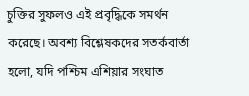চুক্তির সুফলও এই প্রবৃদ্ধিকে সমর্থন করেছে। অবশ্য বিশ্লেষকদের সতর্কবার্তা হলো, যদি পশ্চিম এশিয়ার সংঘাত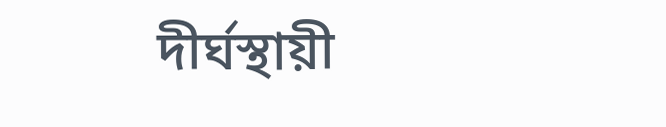দীর্ঘস্থায়ী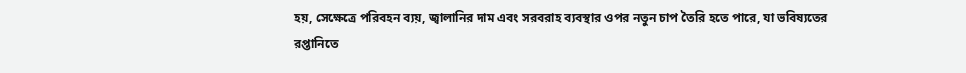হয়, সেক্ষেত্রে পরিবহন ব্যয়, জ্বালানির দাম এবং সরবরাহ ব্যবস্থার ওপর নতুন চাপ তৈরি হতে পারে, যা ভবিষ্যতের রপ্তানিতে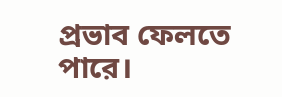প্রভাব ফেলতে পারে।